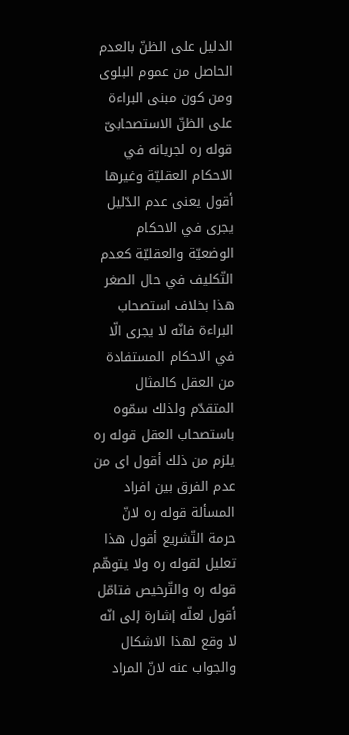الدليل على الظنّ بالعدم الحاصل من عموم البلوى ومن كون مبنى البراءة على الظنّ الاستصحابىّ قوله ره لجريانه في الاحكام العقليّة وغيرها أقول يعنى عدم الدّليل يجرى في الاحكام الوضعيّة والعقليّة كعدم التّكليف في حال الصغر هذا بخلاف استصحاب البراءة فانّه لا يجرى الّا في الاحكام المستفادة من العقل كالمثال المتقدّم ولذلك سمّوه باستصحاب العقل قوله ره يلزم من ذلك أقول اى من عدم الفرق بين افراد المسألة قوله ره لانّ حرمة التّشريع أقول هذا تعليل لقوله ره ولا يتوهّم قوله ره والتّرخيص فتامّل أقول لعلّه إشارة إلى انّه لا وقع لهذا الاشكال والجواب عنه لانّ المراد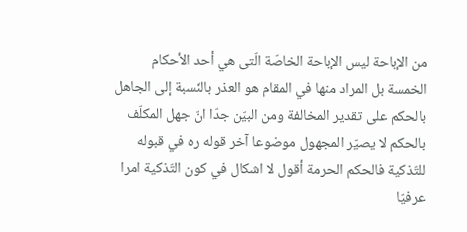من الإباحة ليس الإباحة الخاصّة الّتى هي أحد الأحكام الخمسة بل المراد منها في المقام هو العذر بالنّسبة إلى الجاهل بالحكم على تقدير المخالفة ومن البيّن جدّا انّ جهل المكلّف بالحكم لا يصيّر المجهول موضوعا آخر قوله ره في قبوله للتّذكية فالحكم الحرمة أقول لا اشكال في كون التّذكية امرا عرفيّا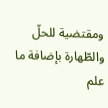ومقتضية للحلّ والطّهارة بإضافة ما علم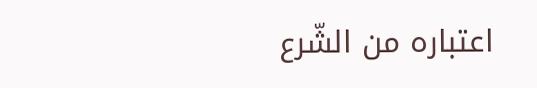اعتباره من الشّرع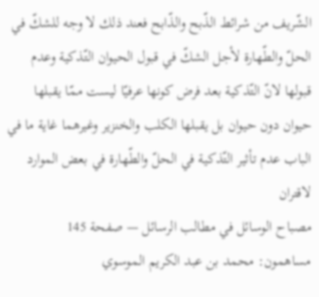الشّريف من شرائط الذّبح والذّابح فعند ذلك لا وجه للشكّ في الحلّ والطّهارة لأجل الشكّ في قبول الحيوان التّذكية وعدم قبولها لانّ التّذكية بعد فرض كونها عرفيّا ليست ممّا يقبلها حيوان دون حيوان بل يقبلها الكلب والخنزير وغيرهما غاية ما في الباب عدم تأثير التّذكية في الحلّ والطّهارة في بعض الموارد لاقتران
مصباح الوسائل في مطالب الرسائل — صفحة 145
مساهمون: محمد بن عبد الكريم الموسوي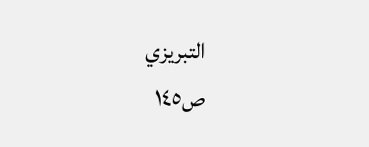التبريزي
ص١٤٥